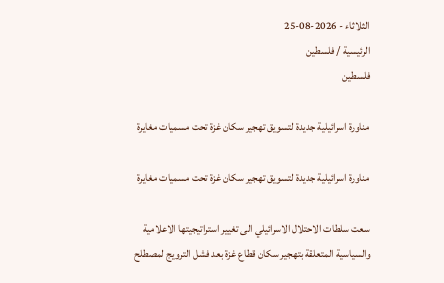الثلاثاء - 2026-08-25
الرئيسية / فلسطين
فلسطين

مناورة اسرائيلية جديدة لتسويق تهجير سكان غزة تحت مسميات مغايرة

مناورة اسرائيلية جديدة لتسويق تهجير سكان غزة تحت مسميات مغايرة

سعت سلطات الاحتلال الاسرائيلي الى تغيير استراتيجيتها الاعلامية والسياسية المتعلقة بتهجير سكان قطاع غزة بعد فشل الترويج لمصطلح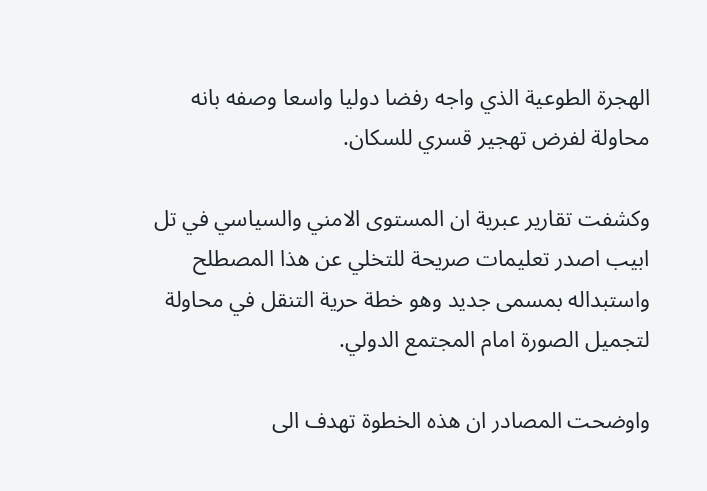الهجرة الطوعية الذي واجه رفضا دوليا واسعا وصفه بانه محاولة لفرض تهجير قسري للسكان.

وكشفت تقارير عبرية ان المستوى الامني والسياسي في تل ابيب اصدر تعليمات صريحة للتخلي عن هذا المصطلح واستبداله بمسمى جديد وهو خطة حرية التنقل في محاولة لتجميل الصورة امام المجتمع الدولي.

واوضحت المصادر ان هذه الخطوة تهدف الى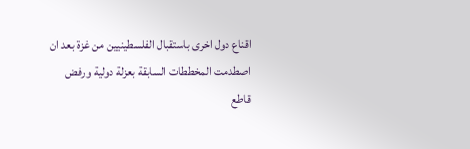اقناع دول اخرى باستقبال الفلسطينيين من غزة بعد ان اصطدمت المخططات السابقة بعزلة دولية ورفض قاطع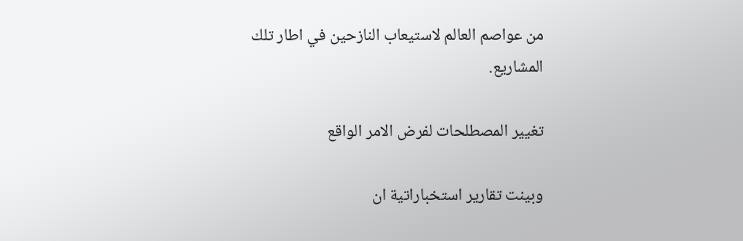من عواصم العالم لاستيعاب النازحين في اطار تلك المشاريع.

تغيير المصطلحات لفرض الامر الواقع

وبينت تقارير استخباراتية ان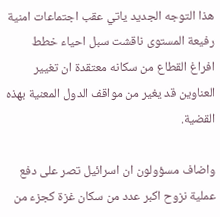هذا التوجه الجديد ياتي عقب اجتماعات امنية رفيعة المستوى ناقشت سبل احياء خطط افراغ القطاع من سكانه معتقدة ان تغيير العناوين قد يغير من مواقف الدول المعنية بهذه القضية.

واضاف مسؤولون ان اسرائيل تصر على دفع عملية نزوح اكبر عدد من سكان غزة كجزء من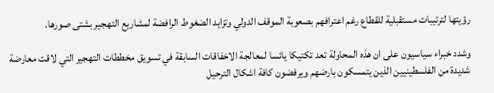رؤيتها لترتيبات مستقبلية للقطاع رغم اعترافهم بصعوبة الموقف الدولي وتزايد الضغوط الرافضة لمشاريع التهجير بشتى صورها.

وشدد خبراء سياسيون على ان هذه المحاولة تعد تكتيكا يائسا لمعالجة الاخفاقات السابقة في تسويق مخططات التهجير التي لاقت معارضة شديدة من الفلسطينيين الذين يتمسكون بارضهم ويرفضون كافة اشكال الترحيل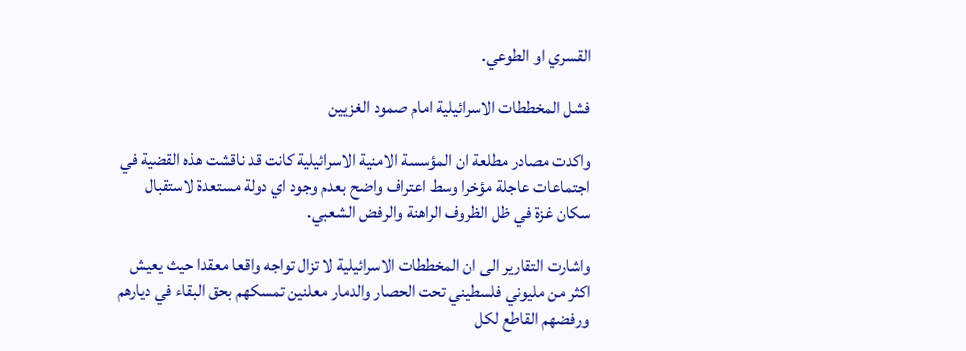القسري او الطوعي.

فشل المخططات الاسرائيلية امام صمود الغزيين

واكدت مصادر مطلعة ان المؤسسة الامنية الاسرائيلية كانت قد ناقشت هذه القضية في اجتماعات عاجلة مؤخرا وسط اعتراف واضح بعدم وجود اي دولة مستعدة لاستقبال سكان غزة في ظل الظروف الراهنة والرفض الشعبي.

واشارت التقارير الى ان المخططات الاسرائيلية لا تزال تواجه واقعا معقدا حيث يعيش اكثر من مليوني فلسطيني تحت الحصار والدمار معلنين تمسكهم بحق البقاء في ديارهم ورفضهم القاطع لكل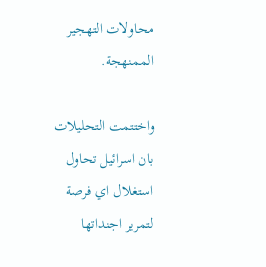محاولات التهجير الممنهجة.

واختتمت التحليلات بان اسرائيل تحاول استغلال اي فرصة لتمرير اجنداتها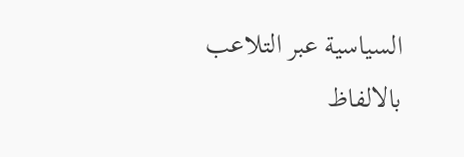السياسية عبر التلاعب بالالفاظ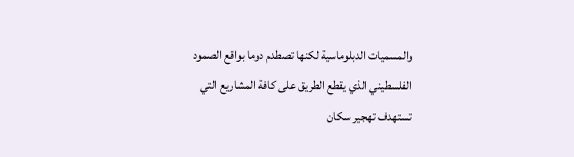والمسميات الدبلوماسية لكنها تصطدم دوما بواقع الصمود الفلسطيني الذي يقطع الطريق على كافة المشاريع التي تستهدف تهجير سكان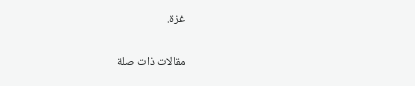غزة.

مقالات ذات صلة